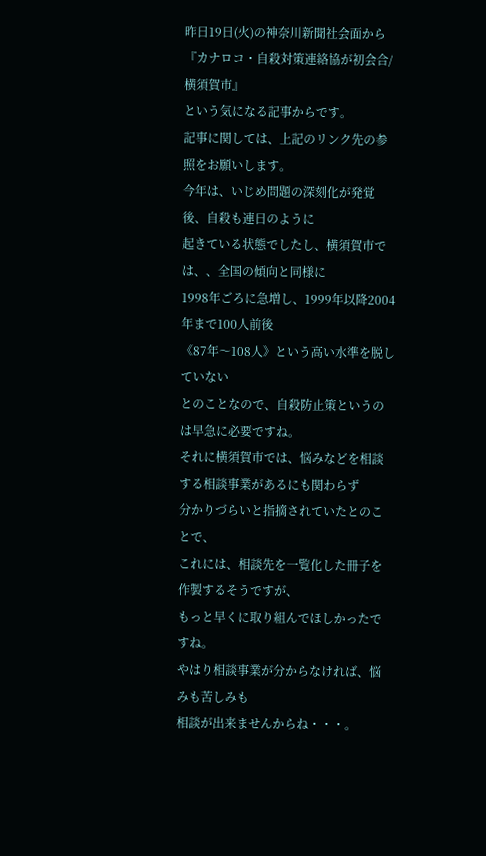昨日19日(火)の神奈川新聞社会面から
『カナロコ・自殺対策連絡協が初会合/横須賀市』
という気になる記事からです。
記事に関しては、上記のリンク先の参照をお願いします。
今年は、いじめ問題の深刻化が発覚後、自殺も連日のように
起きている状態でしたし、横須賀市では、、全国の傾向と同様に
1998年ごろに急増し、1999年以降2004年まで100人前後
《87年〜108人》という高い水準を脱していない
とのことなので、自殺防止策というのは早急に必要ですね。
それに横須賀市では、悩みなどを相談する相談事業があるにも関わらず
分かりづらいと指摘されていたとのことで、
これには、相談先を一覧化した冊子を作製するそうですが、
もっと早くに取り組んでほしかったですね。
やはり相談事業が分からなければ、悩みも苦しみも
相談が出来ませんからね・・・。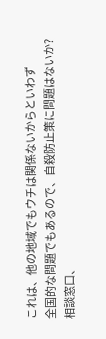これは、他の地域でもウチは関係ないからといわず
全国的な問題でもあるので、自殺防止策に問題はないか?
相談窓口、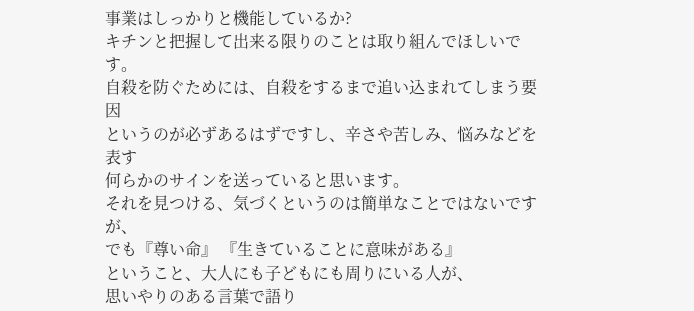事業はしっかりと機能しているか?
キチンと把握して出来る限りのことは取り組んでほしいです。
自殺を防ぐためには、自殺をするまで追い込まれてしまう要因
というのが必ずあるはずですし、辛さや苦しみ、悩みなどを表す
何らかのサインを送っていると思います。
それを見つける、気づくというのは簡単なことではないですが、
でも『尊い命』 『生きていることに意味がある』
ということ、大人にも子どもにも周りにいる人が、
思いやりのある言葉で語り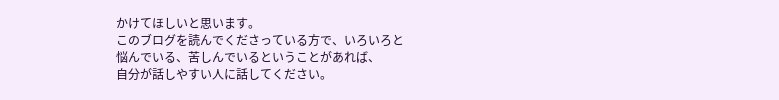かけてほしいと思います。
このブログを読んでくださっている方で、いろいろと
悩んでいる、苦しんでいるということがあれば、
自分が話しやすい人に話してください。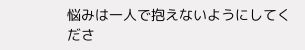悩みは一人で抱えないようにしてくださ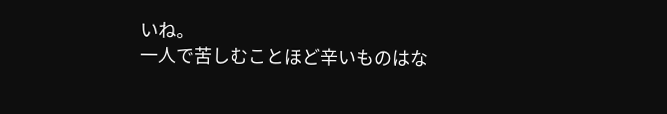いね。
一人で苦しむことほど辛いものはな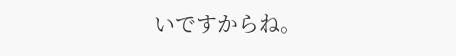いですからね。